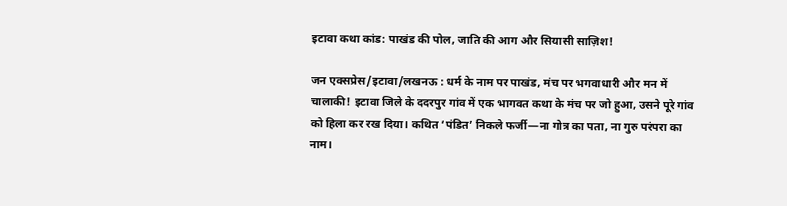इटावा कथा कांड: पाखंड की पोल, जाति की आग और सियासी साज़िश!

जन एक्सप्रेस/इटावा/लखनऊ : धर्म के नाम पर पाखंड, मंच पर भगवाधारी और मन में चालाकी! इटावा जिले के ददरपुर गांव में एक भागवत कथा के मंच पर जो हुआ, उसने पूरे गांव को हिला कर रख दिया। कथित ‘पंडित’ निकले फर्जी—ना गोत्र का पता, ना गुरु परंपरा का नाम।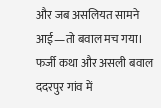और जब असलियत सामने आई—तो बवाल मच गया।
फर्जी कथा और असली बवाल
ददरपुर गांव में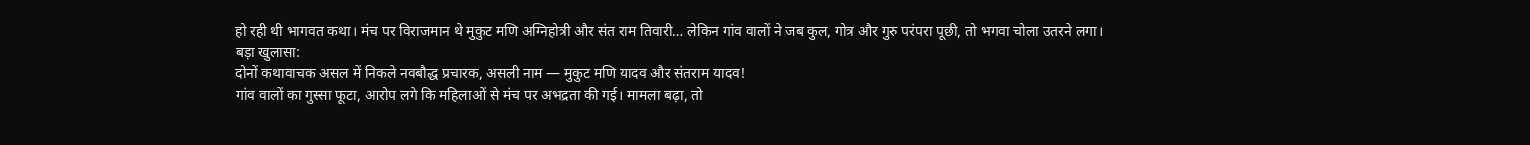हो रही थी भागवत कथा। मंच पर विराजमान थे मुकुट मणि अग्निहोत्री और संत राम तिवारी… लेकिन गांव वालों ने जब कुल, गोत्र और गुरु परंपरा पूछी, तो भगवा चोला उतरने लगा।
बड़ा खुलासा:
दोनों कथावाचक असल में निकले नवबौद्ध प्रचारक, असली नाम — मुकुट मणि यादव और संतराम यादव!
गांव वालों का गुस्सा फूटा, आरोप लगे कि महिलाओं से मंच पर अभद्रता की गई। मामला बढ़ा, तो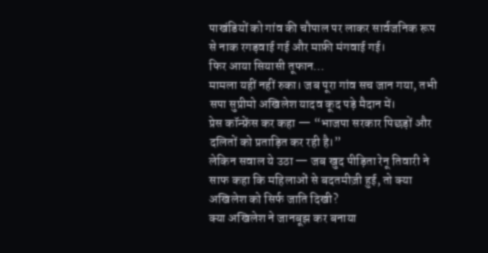पाखंडियों को गांव की चौपाल पर लाकर सार्वजनिक रूप से नाक रगड़वाई गई और माफ़ी मंगवाई गई।
फिर आया सियासी तूफान…
मामला यहीं नहीं रुका। जब पूरा गांव सच जान गया, तभी सपा सुप्रीमो अखिलेश यादव कूद पड़े मैदान में।
प्रेस कॉन्फ्रेंस कर कहा — “भाजपा सरकार पिछड़ों और दलितों को प्रताड़ित कर रही है।”
लेकिन सवाल ये उठा — जब खुद पीड़िता रेनू तिवारी ने साफ कहा कि महिलाओं से बदतमीज़ी हुई, तो क्या अखिलेश को सिर्फ जाति दिखी?
क्या अखिलेश ने जानबूझ कर बनाया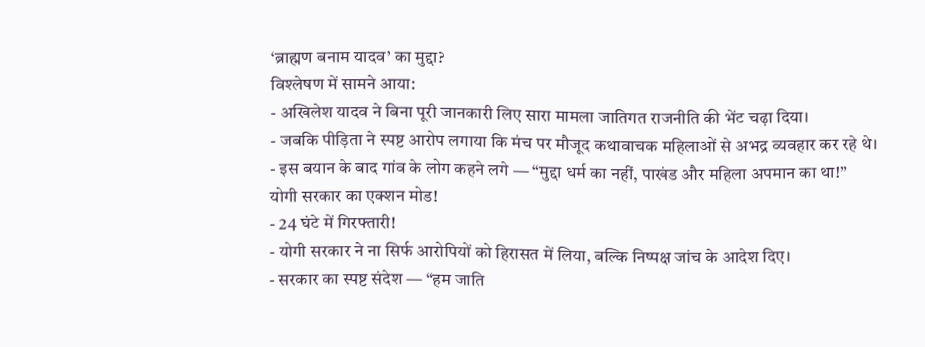‘ब्राह्मण बनाम यादव’ का मुद्दा?
विश्लेषण में सामने आया:
- अखिलेश यादव ने बिना पूरी जानकारी लिए सारा मामला जातिगत राजनीति की भेंट चढ़ा दिया।
- जबकि पीड़िता ने स्पष्ट आरोप लगाया कि मंच पर मौजूद कथावाचक महिलाओं से अभद्र व्यवहार कर रहे थे।
- इस बयान के बाद गांव के लोग कहने लगे — “मुद्दा धर्म का नहीं, पाखंड और महिला अपमान का था!”
योगी सरकार का एक्शन मोड!
- 24 घंटे में गिरफ्तारी!
- योगी सरकार ने ना सिर्फ आरोपियों को हिरासत में लिया, बल्कि निष्पक्ष जांच के आदेश दिए।
- सरकार का स्पष्ट संदेश — “हम जाति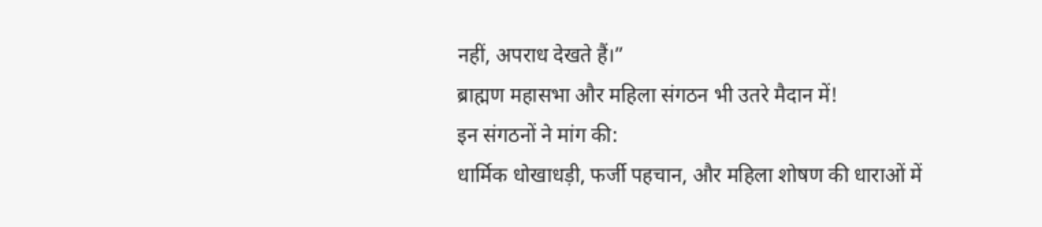नहीं, अपराध देखते हैं।”
ब्राह्मण महासभा और महिला संगठन भी उतरे मैदान में!
इन संगठनों ने मांग की:
धार्मिक धोखाधड़ी, फर्जी पहचान, और महिला शोषण की धाराओं में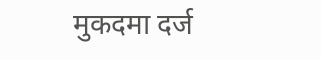मुकदमा दर्ज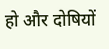हो और दोषियों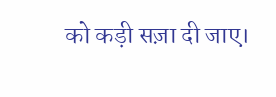को कड़ी सज़ा दी जाए।